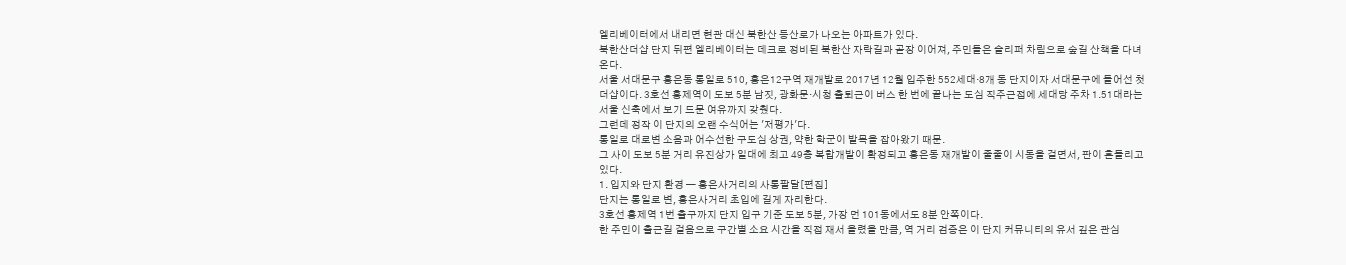엘리베이터에서 내리면 현관 대신 북한산 등산로가 나오는 아파트가 있다.
북한산더샵 단지 뒤편 엘리베이터는 데크로 정비된 북한산 자락길과 곧장 이어져, 주민들은 슬리퍼 차림으로 숲길 산책을 다녀온다.
서울 서대문구 홍은동 통일로 510, 홍은12구역 재개발로 2017년 12월 입주한 552세대·8개 동 단지이자 서대문구에 들어선 첫 더샵이다. 3호선 홍제역이 도보 5분 남짓, 광화문·시청 출퇴근이 버스 한 번에 끝나는 도심 직주근접에 세대당 주차 1.51대라는 서울 신축에서 보기 드문 여유까지 갖췄다.
그런데 정작 이 단지의 오랜 수식어는 '저평가'다.
통일로 대로변 소음과 어수선한 구도심 상권, 약한 학군이 발목을 잡아왔기 때문.
그 사이 도보 5분 거리 유진상가 일대에 최고 49층 복합개발이 확정되고 홍은동 재개발이 줄줄이 시동을 걸면서, 판이 흔들리고 있다.
1. 입지와 단지 환경 — 홍은사거리의 사통팔달[편집]
단지는 통일로 변, 홍은사거리 초입에 길게 자리한다.
3호선 홍제역 1번 출구까지 단지 입구 기준 도보 5분, 가장 먼 101동에서도 8분 안쪽이다.
한 주민이 출근길 걸음으로 구간별 소요 시간을 직접 재서 올렸을 만큼, 역 거리 검증은 이 단지 커뮤니티의 유서 깊은 관심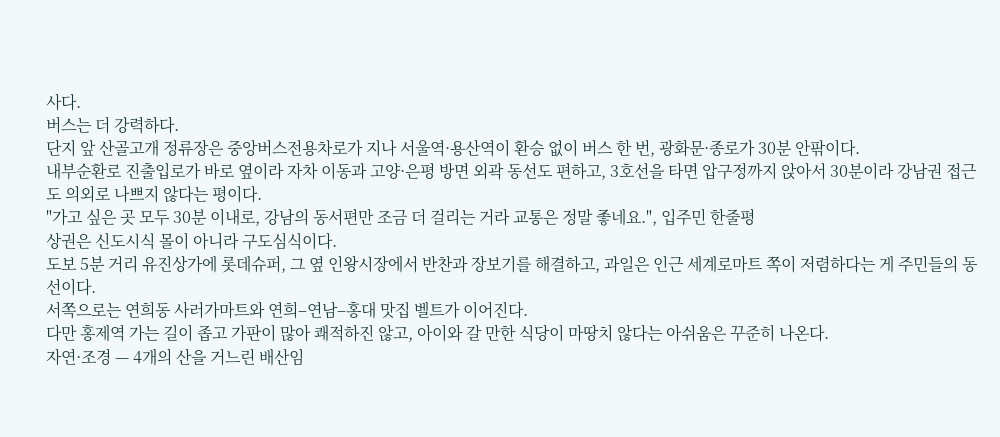사다.
버스는 더 강력하다.
단지 앞 산골고개 정류장은 중앙버스전용차로가 지나 서울역·용산역이 환승 없이 버스 한 번, 광화문·종로가 30분 안팎이다.
내부순환로 진출입로가 바로 옆이라 자차 이동과 고양·은평 방면 외곽 동선도 편하고, 3호선을 타면 압구정까지 앉아서 30분이라 강남권 접근도 의외로 나쁘지 않다는 평이다.
"가고 싶은 곳 모두 30분 이내로, 강남의 동서편만 조금 더 걸리는 거라 교통은 정말 좋네요.", 입주민 한줄평
상권은 신도시식 몰이 아니라 구도심식이다.
도보 5분 거리 유진상가에 롯데슈퍼, 그 옆 인왕시장에서 반찬과 장보기를 해결하고, 과일은 인근 세계로마트 쪽이 저렴하다는 게 주민들의 동선이다.
서쪽으로는 연희동 사러가마트와 연희–연남–홍대 맛집 벨트가 이어진다.
다만 홍제역 가는 길이 좁고 가판이 많아 쾌적하진 않고, 아이와 갈 만한 식당이 마땅치 않다는 아쉬움은 꾸준히 나온다.
자연·조경 — 4개의 산을 거느린 배산임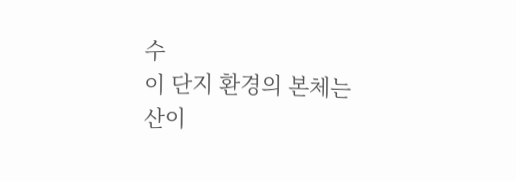수
이 단지 환경의 본체는 산이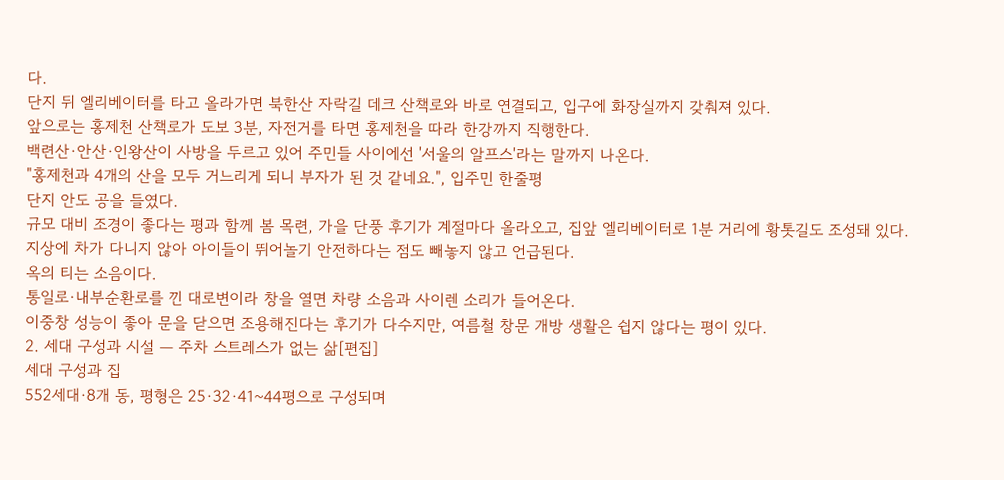다.
단지 뒤 엘리베이터를 타고 올라가면 북한산 자락길 데크 산책로와 바로 연결되고, 입구에 화장실까지 갖춰져 있다.
앞으로는 홍제천 산책로가 도보 3분, 자전거를 타면 홍제천을 따라 한강까지 직행한다.
백련산·안산·인왕산이 사방을 두르고 있어 주민들 사이에선 '서울의 알프스'라는 말까지 나온다.
"홍제천과 4개의 산을 모두 거느리게 되니 부자가 된 것 같네요.", 입주민 한줄평
단지 안도 공을 들였다.
규모 대비 조경이 좋다는 평과 함께 봄 목련, 가을 단풍 후기가 계절마다 올라오고, 집앞 엘리베이터로 1분 거리에 황톳길도 조성돼 있다.
지상에 차가 다니지 않아 아이들이 뛰어놀기 안전하다는 점도 빼놓지 않고 언급된다.
옥의 티는 소음이다.
통일로·내부순환로를 낀 대로변이라 창을 열면 차량 소음과 사이렌 소리가 들어온다.
이중창 성능이 좋아 문을 닫으면 조용해진다는 후기가 다수지만, 여름철 창문 개방 생활은 쉽지 않다는 평이 있다.
2. 세대 구성과 시설 — 주차 스트레스가 없는 삶[편집]
세대 구성과 집
552세대·8개 동, 평형은 25·32·41~44평으로 구성되며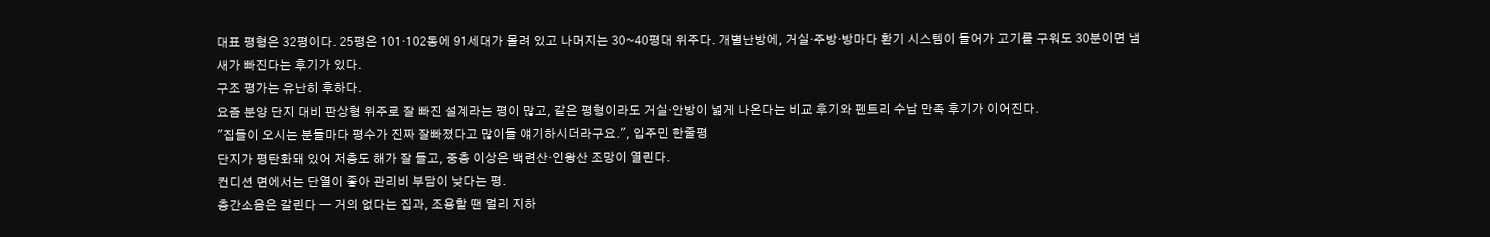대표 평형은 32평이다. 25평은 101·102동에 91세대가 몰려 있고 나머지는 30~40평대 위주다. 개별난방에, 거실·주방·방마다 환기 시스템이 들어가 고기를 구워도 30분이면 냄새가 빠진다는 후기가 있다.
구조 평가는 유난히 후하다.
요즘 분양 단지 대비 판상형 위주로 잘 빠진 설계라는 평이 많고, 같은 평형이라도 거실·안방이 넓게 나온다는 비교 후기와 펜트리 수납 만족 후기가 이어진다.
"집들이 오시는 분들마다 평수가 진짜 잘빠졌다고 많이들 얘기하시더라구요.", 입주민 한줄평
단지가 평탄화돼 있어 저층도 해가 잘 들고, 중층 이상은 백련산·인왕산 조망이 열린다.
컨디션 면에서는 단열이 좋아 관리비 부담이 낮다는 평.
층간소음은 갈린다 — 거의 없다는 집과, 조용할 땐 멀리 지하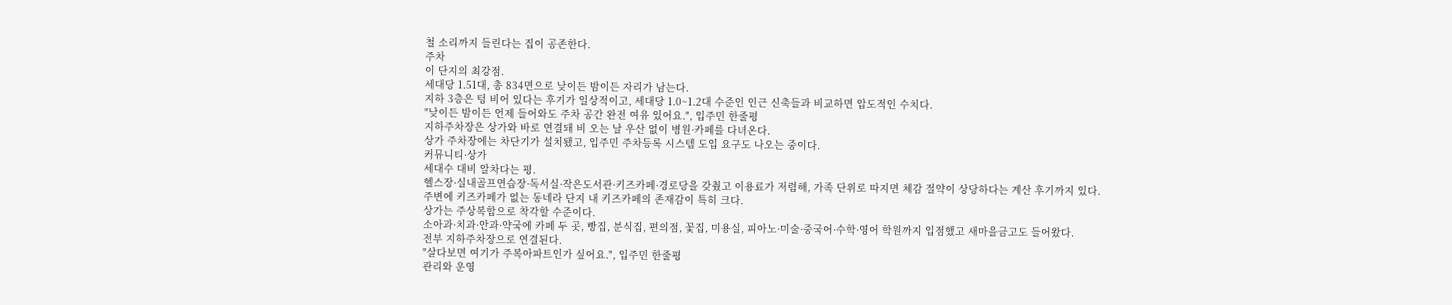철 소리까지 들린다는 집이 공존한다.
주차
이 단지의 최강점.
세대당 1.51대, 총 834면으로 낮이든 밤이든 자리가 남는다.
지하 3층은 텅 비어 있다는 후기가 일상적이고, 세대당 1.0~1.2대 수준인 인근 신축들과 비교하면 압도적인 수치다.
"낮이든 밤이든 언제 들어와도 주차 공간 완전 여유 있어요.", 입주민 한줄평
지하주차장은 상가와 바로 연결돼 비 오는 날 우산 없이 병원·카페를 다녀온다.
상가 주차장에는 차단기가 설치됐고, 입주민 주차등록 시스템 도입 요구도 나오는 중이다.
커뮤니티·상가
세대수 대비 알차다는 평.
헬스장·실내골프연습장·독서실·작은도서관·키즈카페·경로당을 갖췄고 이용료가 저렴해, 가족 단위로 따지면 체감 절약이 상당하다는 계산 후기까지 있다.
주변에 키즈카페가 없는 동네라 단지 내 키즈카페의 존재감이 특히 크다.
상가는 주상복합으로 착각할 수준이다.
소아과·치과·안과·약국에 카페 두 곳, 빵집, 분식집, 편의점, 꽃집, 미용실, 피아노·미술·중국어·수학·영어 학원까지 입점했고 새마을금고도 들어왔다.
전부 지하주차장으로 연결된다.
"살다보면 여기가 주복아파트인가 싶어요.", 입주민 한줄평
관리와 운영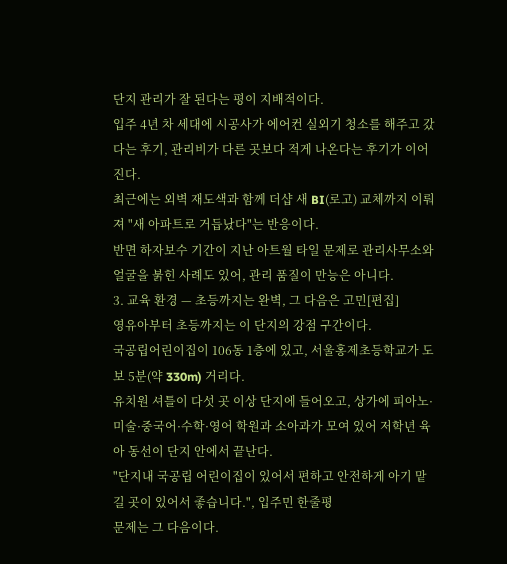단지 관리가 잘 된다는 평이 지배적이다.
입주 4년 차 세대에 시공사가 에어컨 실외기 청소를 해주고 갔다는 후기, 관리비가 다른 곳보다 적게 나온다는 후기가 이어진다.
최근에는 외벽 재도색과 함께 더샵 새 BI(로고) 교체까지 이뤄져 "새 아파트로 거듭났다"는 반응이다.
반면 하자보수 기간이 지난 아트월 타일 문제로 관리사무소와 얼굴을 붉힌 사례도 있어, 관리 품질이 만능은 아니다.
3. 교육 환경 — 초등까지는 완벽, 그 다음은 고민[편집]
영유아부터 초등까지는 이 단지의 강점 구간이다.
국공립어린이집이 106동 1층에 있고, 서울홍제초등학교가 도보 5분(약 330m) 거리다.
유치원 셔틀이 다섯 곳 이상 단지에 들어오고, 상가에 피아노·미술·중국어·수학·영어 학원과 소아과가 모여 있어 저학년 육아 동선이 단지 안에서 끝난다.
"단지내 국공립 어린이집이 있어서 편하고 안전하게 아기 맡길 곳이 있어서 좋습니다.", 입주민 한줄평
문제는 그 다음이다.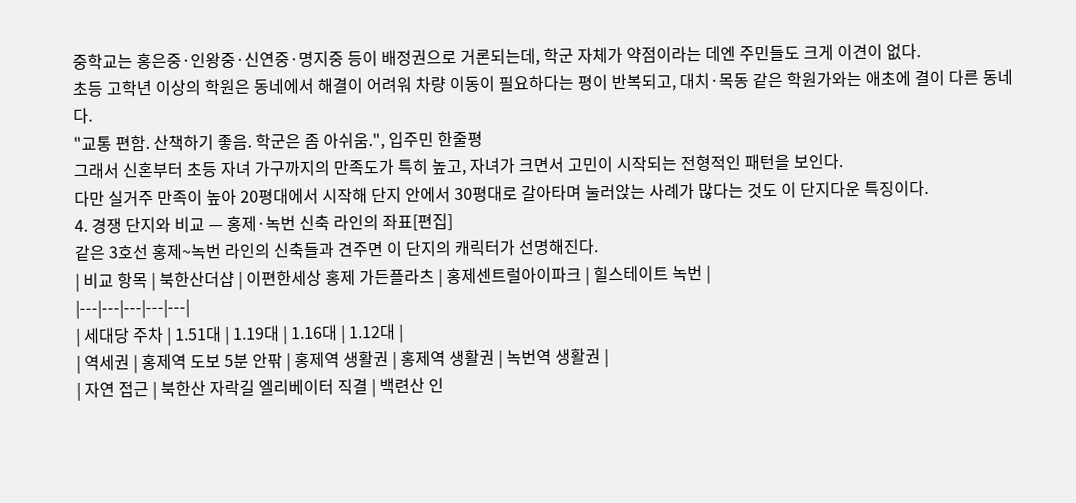중학교는 홍은중·인왕중·신연중·명지중 등이 배정권으로 거론되는데, 학군 자체가 약점이라는 데엔 주민들도 크게 이견이 없다.
초등 고학년 이상의 학원은 동네에서 해결이 어려워 차량 이동이 필요하다는 평이 반복되고, 대치·목동 같은 학원가와는 애초에 결이 다른 동네다.
"교통 편함. 산책하기 좋음. 학군은 좀 아쉬움.", 입주민 한줄평
그래서 신혼부터 초등 자녀 가구까지의 만족도가 특히 높고, 자녀가 크면서 고민이 시작되는 전형적인 패턴을 보인다.
다만 실거주 만족이 높아 20평대에서 시작해 단지 안에서 30평대로 갈아타며 눌러앉는 사례가 많다는 것도 이 단지다운 특징이다.
4. 경쟁 단지와 비교 — 홍제·녹번 신축 라인의 좌표[편집]
같은 3호선 홍제~녹번 라인의 신축들과 견주면 이 단지의 캐릭터가 선명해진다.
| 비교 항목 | 북한산더샵 | 이편한세상 홍제 가든플라츠 | 홍제센트럴아이파크 | 힐스테이트 녹번 |
|---|---|---|---|---|
| 세대당 주차 | 1.51대 | 1.19대 | 1.16대 | 1.12대 |
| 역세권 | 홍제역 도보 5분 안팎 | 홍제역 생활권 | 홍제역 생활권 | 녹번역 생활권 |
| 자연 접근 | 북한산 자락길 엘리베이터 직결 | 백련산 인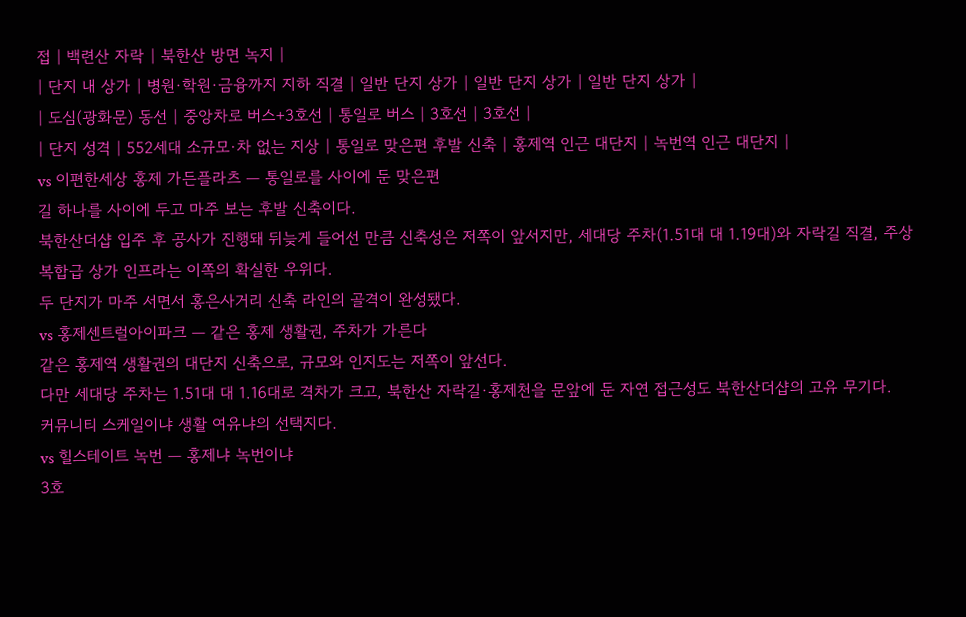접 | 백련산 자락 | 북한산 방면 녹지 |
| 단지 내 상가 | 병원·학원·금융까지 지하 직결 | 일반 단지 상가 | 일반 단지 상가 | 일반 단지 상가 |
| 도심(광화문) 동선 | 중앙차로 버스+3호선 | 통일로 버스 | 3호선 | 3호선 |
| 단지 성격 | 552세대 소규모·차 없는 지상 | 통일로 맞은편 후발 신축 | 홍제역 인근 대단지 | 녹번역 인근 대단지 |
vs 이편한세상 홍제 가든플라츠 — 통일로를 사이에 둔 맞은편
길 하나를 사이에 두고 마주 보는 후발 신축이다.
북한산더샵 입주 후 공사가 진행돼 뒤늦게 들어선 만큼 신축성은 저쪽이 앞서지만, 세대당 주차(1.51대 대 1.19대)와 자락길 직결, 주상복합급 상가 인프라는 이쪽의 확실한 우위다.
두 단지가 마주 서면서 홍은사거리 신축 라인의 골격이 완성됐다.
vs 홍제센트럴아이파크 — 같은 홍제 생활권, 주차가 가른다
같은 홍제역 생활권의 대단지 신축으로, 규모와 인지도는 저쪽이 앞선다.
다만 세대당 주차는 1.51대 대 1.16대로 격차가 크고, 북한산 자락길·홍제천을 문앞에 둔 자연 접근성도 북한산더샵의 고유 무기다.
커뮤니티 스케일이냐 생활 여유냐의 선택지다.
vs 힐스테이트 녹번 — 홍제냐 녹번이냐
3호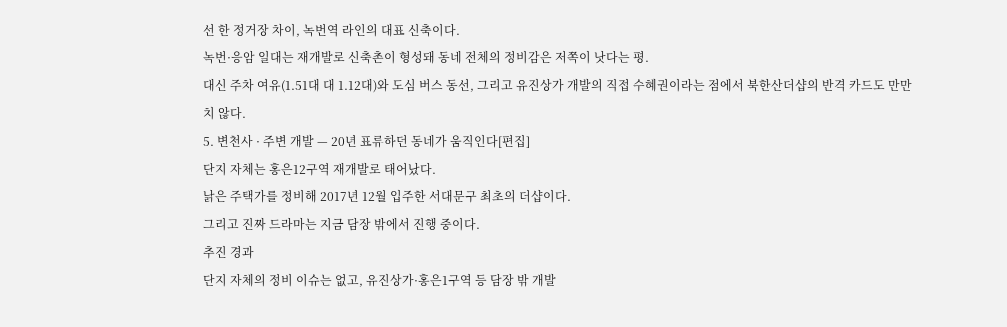선 한 정거장 차이, 녹번역 라인의 대표 신축이다.
녹번·응암 일대는 재개발로 신축촌이 형성돼 동네 전체의 정비감은 저쪽이 낫다는 평.
대신 주차 여유(1.51대 대 1.12대)와 도심 버스 동선, 그리고 유진상가 개발의 직접 수혜권이라는 점에서 북한산더샵의 반격 카드도 만만치 않다.
5. 변천사 · 주변 개발 — 20년 표류하던 동네가 움직인다[편집]
단지 자체는 홍은12구역 재개발로 태어났다.
낡은 주택가를 정비해 2017년 12월 입주한 서대문구 최초의 더샵이다.
그리고 진짜 드라마는 지금 담장 밖에서 진행 중이다.
추진 경과
단지 자체의 정비 이슈는 없고, 유진상가·홍은1구역 등 담장 밖 개발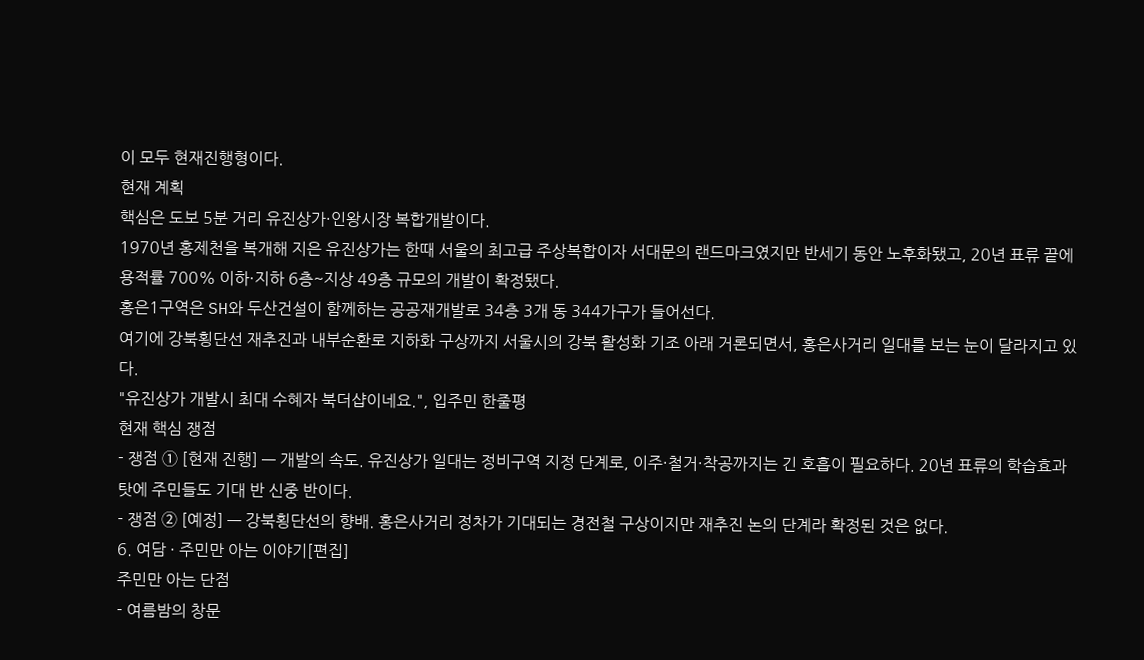이 모두 현재진행형이다.
현재 계획
핵심은 도보 5분 거리 유진상가·인왕시장 복합개발이다.
1970년 홍제천을 복개해 지은 유진상가는 한때 서울의 최고급 주상복합이자 서대문의 랜드마크였지만 반세기 동안 노후화됐고, 20년 표류 끝에 용적률 700% 이하·지하 6층~지상 49층 규모의 개발이 확정됐다.
홍은1구역은 SH와 두산건설이 함께하는 공공재개발로 34층 3개 동 344가구가 들어선다.
여기에 강북횡단선 재추진과 내부순환로 지하화 구상까지 서울시의 강북 활성화 기조 아래 거론되면서, 홍은사거리 일대를 보는 눈이 달라지고 있다.
"유진상가 개발시 최대 수혜자 북더샵이네요.", 입주민 한줄평
현재 핵심 쟁점
- 쟁점 ① [현재 진행] — 개발의 속도. 유진상가 일대는 정비구역 지정 단계로, 이주·철거·착공까지는 긴 호흡이 필요하다. 20년 표류의 학습효과 탓에 주민들도 기대 반 신중 반이다.
- 쟁점 ② [예정] — 강북횡단선의 향배. 홍은사거리 정차가 기대되는 경전철 구상이지만 재추진 논의 단계라 확정된 것은 없다.
6. 여담 · 주민만 아는 이야기[편집]
주민만 아는 단점
- 여름밤의 창문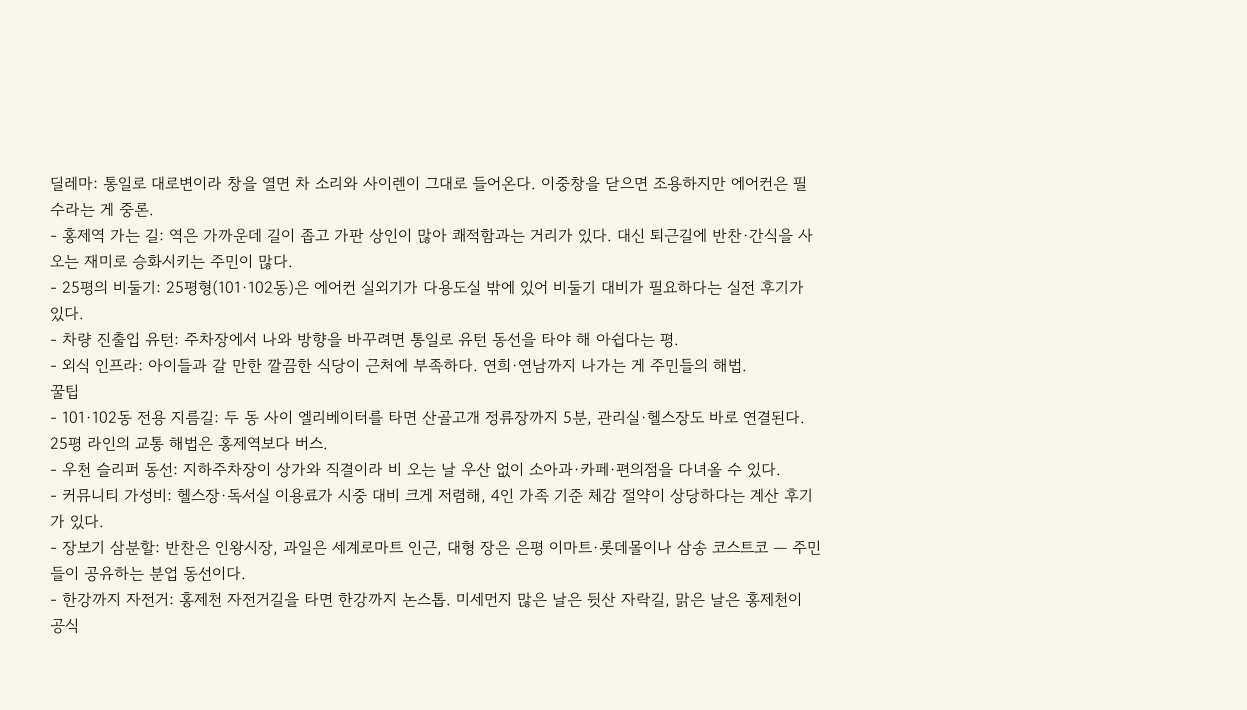딜레마: 통일로 대로변이라 창을 열면 차 소리와 사이렌이 그대로 들어온다. 이중창을 닫으면 조용하지만 에어컨은 필수라는 게 중론.
- 홍제역 가는 길: 역은 가까운데 길이 좁고 가판 상인이 많아 쾌적함과는 거리가 있다. 대신 퇴근길에 반찬·간식을 사 오는 재미로 승화시키는 주민이 많다.
- 25평의 비둘기: 25평형(101·102동)은 에어컨 실외기가 다용도실 밖에 있어 비둘기 대비가 필요하다는 실전 후기가 있다.
- 차량 진출입 유턴: 주차장에서 나와 방향을 바꾸려면 통일로 유턴 동선을 타야 해 아쉽다는 평.
- 외식 인프라: 아이들과 갈 만한 깔끔한 식당이 근처에 부족하다. 연희·연남까지 나가는 게 주민들의 해법.
꿀팁
- 101·102동 전용 지름길: 두 동 사이 엘리베이터를 타면 산골고개 정류장까지 5분, 관리실·헬스장도 바로 연결된다. 25평 라인의 교통 해법은 홍제역보다 버스.
- 우천 슬리퍼 동선: 지하주차장이 상가와 직결이라 비 오는 날 우산 없이 소아과·카페·편의점을 다녀올 수 있다.
- 커뮤니티 가성비: 헬스장·독서실 이용료가 시중 대비 크게 저렴해, 4인 가족 기준 체감 절약이 상당하다는 계산 후기가 있다.
- 장보기 삼분할: 반찬은 인왕시장, 과일은 세계로마트 인근, 대형 장은 은평 이마트·롯데몰이나 삼송 코스트코 — 주민들이 공유하는 분업 동선이다.
- 한강까지 자전거: 홍제천 자전거길을 타면 한강까지 논스톱. 미세먼지 많은 날은 뒷산 자락길, 맑은 날은 홍제천이 공식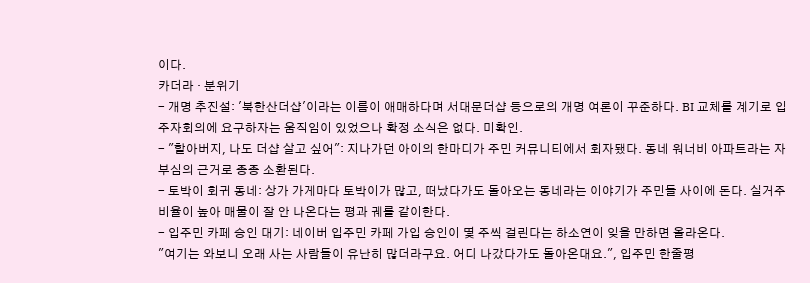이다.
카더라 · 분위기
- 개명 추진설: '북한산더샵'이라는 이름이 애매하다며 서대문더샵 등으로의 개명 여론이 꾸준하다. BI 교체를 계기로 입주자회의에 요구하자는 움직임이 있었으나 확정 소식은 없다. 미확인.
- "할아버지, 나도 더샵 살고 싶어": 지나가던 아이의 한마디가 주민 커뮤니티에서 회자됐다. 동네 워너비 아파트라는 자부심의 근거로 종종 소환된다.
- 토박이 회귀 동네: 상가 가게마다 토박이가 많고, 떠났다가도 돌아오는 동네라는 이야기가 주민들 사이에 돈다. 실거주 비율이 높아 매물이 잘 안 나온다는 평과 궤를 같이한다.
- 입주민 카페 승인 대기: 네이버 입주민 카페 가입 승인이 몇 주씩 걸린다는 하소연이 잊을 만하면 올라온다.
"여기는 와보니 오래 사는 사람들이 유난히 많더라구요. 어디 나갔다가도 돌아온대요.", 입주민 한줄평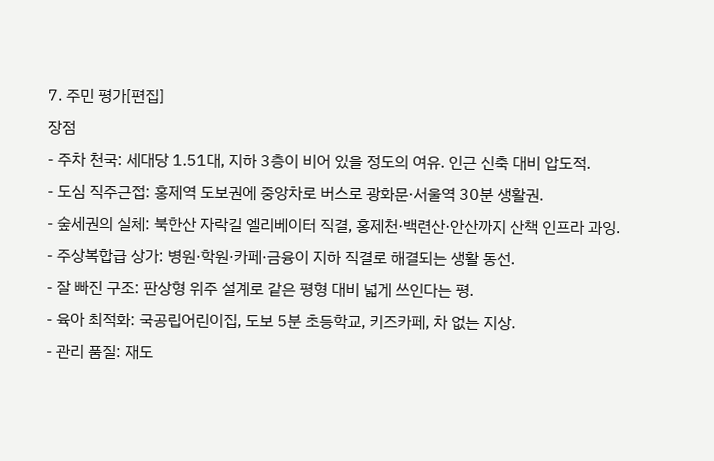7. 주민 평가[편집]
장점
- 주차 천국: 세대당 1.51대, 지하 3층이 비어 있을 정도의 여유. 인근 신축 대비 압도적.
- 도심 직주근접: 홍제역 도보권에 중앙차로 버스로 광화문·서울역 30분 생활권.
- 숲세권의 실체: 북한산 자락길 엘리베이터 직결, 홍제천·백련산·안산까지 산책 인프라 과잉.
- 주상복합급 상가: 병원·학원·카페·금융이 지하 직결로 해결되는 생활 동선.
- 잘 빠진 구조: 판상형 위주 설계로 같은 평형 대비 넓게 쓰인다는 평.
- 육아 최적화: 국공립어린이집, 도보 5분 초등학교, 키즈카페, 차 없는 지상.
- 관리 품질: 재도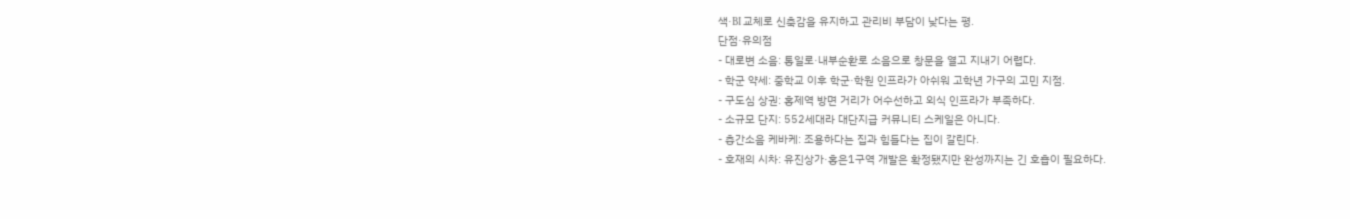색·BI 교체로 신축감을 유지하고 관리비 부담이 낮다는 평.
단점·유의점
- 대로변 소음: 통일로·내부순환로 소음으로 창문을 열고 지내기 어렵다.
- 학군 약세: 중학교 이후 학군·학원 인프라가 아쉬워 고학년 가구의 고민 지점.
- 구도심 상권: 홍제역 방면 거리가 어수선하고 외식 인프라가 부족하다.
- 소규모 단지: 552세대라 대단지급 커뮤니티 스케일은 아니다.
- 층간소음 케바케: 조용하다는 집과 힘들다는 집이 갈린다.
- 호재의 시차: 유진상가·홍은1구역 개발은 확정됐지만 완성까지는 긴 호흡이 필요하다.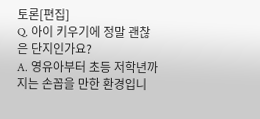토론[편집]
Q. 아이 키우기에 정말 괜찮은 단지인가요?
A. 영유아부터 초등 저학년까지는 손꼽을 만한 환경입니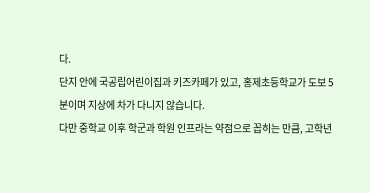다.
단지 안에 국공립어린이집과 키즈카페가 있고, 홍제초등학교가 도보 5분이며 지상에 차가 다니지 않습니다.
다만 중학교 이후 학군과 학원 인프라는 약점으로 꼽히는 만큼, 고학년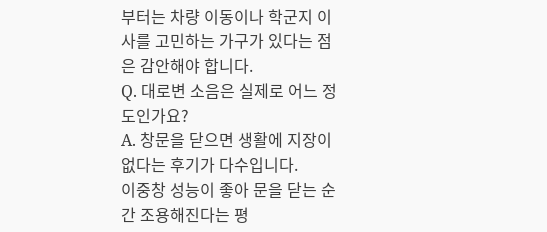부터는 차량 이동이나 학군지 이사를 고민하는 가구가 있다는 점은 감안해야 합니다.
Q. 대로변 소음은 실제로 어느 정도인가요?
A. 창문을 닫으면 생활에 지장이 없다는 후기가 다수입니다.
이중창 성능이 좋아 문을 닫는 순간 조용해진다는 평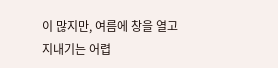이 많지만, 여름에 창을 열고 지내기는 어렵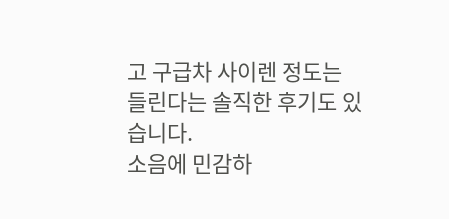고 구급차 사이렌 정도는 들린다는 솔직한 후기도 있습니다.
소음에 민감하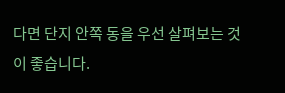다면 단지 안쪽 동을 우선 살펴보는 것이 좋습니다.